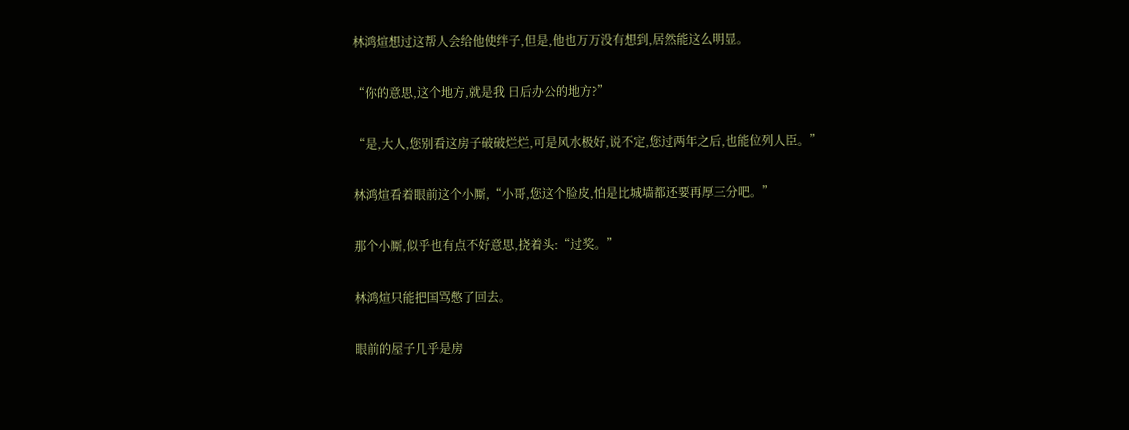林鸿煊想过这帮人会给他使绊子,但是,他也万万没有想到,居然能这么明显。

“你的意思,这个地方,就是我 日后办公的地方?”

“是,大人,您别看这房子破破烂烂,可是风水极好,说不定,您过两年之后,也能位列人臣。”

林鸿煊看着眼前这个小厮,“小哥,您这个脸皮,怕是比城墙都还要再厚三分吧。”

那个小厮,似乎也有点不好意思,挠着头:“过奖。”

林鸿煊只能把国骂憋了回去。

眼前的屋子几乎是房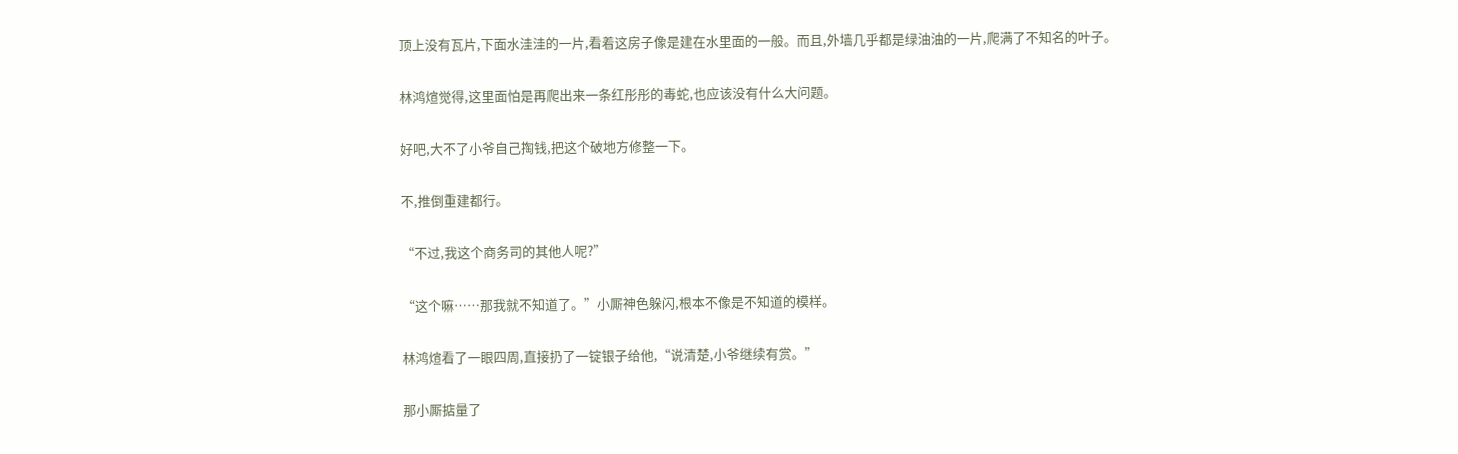顶上没有瓦片,下面水洼洼的一片,看着这房子像是建在水里面的一般。而且,外墙几乎都是绿油油的一片,爬满了不知名的叶子。

林鸿煊觉得,这里面怕是再爬出来一条红彤彤的毒蛇,也应该没有什么大问题。

好吧,大不了小爷自己掏钱,把这个破地方修整一下。

不,推倒重建都行。

“不过,我这个商务司的其他人呢?”

“这个嘛……那我就不知道了。”小厮神色躲闪,根本不像是不知道的模样。

林鸿煊看了一眼四周,直接扔了一锭银子给他,“说清楚,小爷继续有赏。”

那小厮掂量了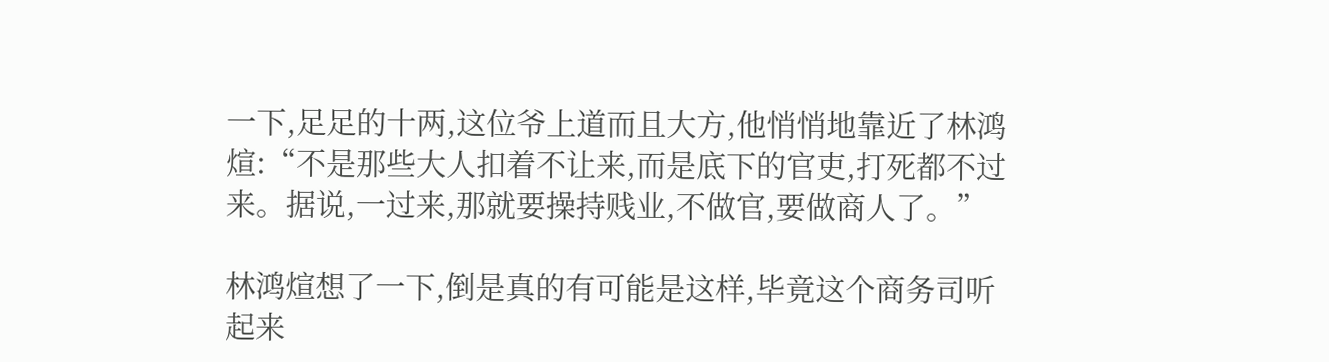一下,足足的十两,这位爷上道而且大方,他悄悄地靠近了林鸿煊:“不是那些大人扣着不让来,而是底下的官吏,打死都不过来。据说,一过来,那就要操持贱业,不做官,要做商人了。”

林鸿煊想了一下,倒是真的有可能是这样,毕竟这个商务司听起来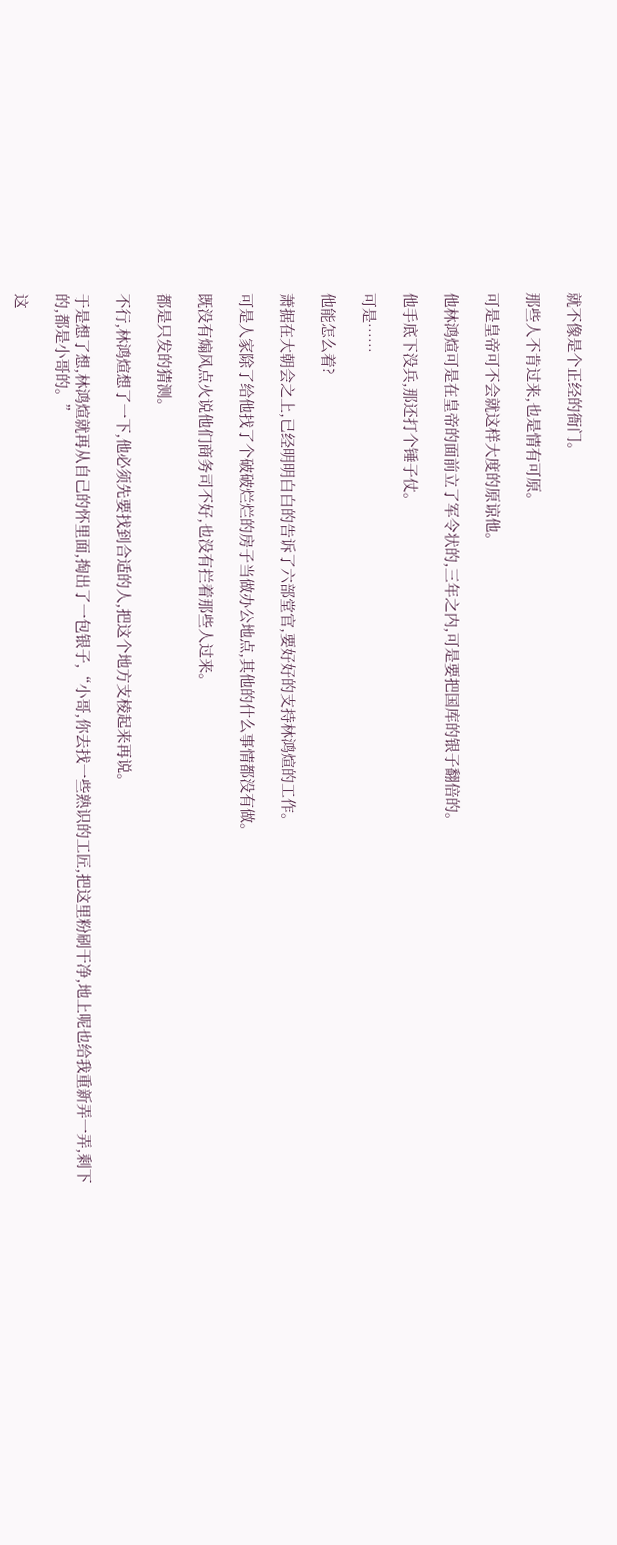就不像是个正经的衙门。

那些人不肯过来,也是情有可原。

可是皇帝可不会就这样大度的原谅他。

他林鸿煊可是在皇帝的面前立了军令状的,三年之内,可是要把国库的银子翻倍的。

他手底下没兵,那还打个锤子仗。

可是……

他能怎么着?

萧据在大朝会之上,已经明明白白的告诉了六部堂官,要好好的支持林鸿煊的工作。

可是人家除了给他找了个破破烂烂的房子当做办公地点,其他的什么事情都没有做。

既没有煽风点火说他们商务司不好,也没有拦着那些人过来。

都是只发的猜测。

不行,林鸿煊想了一下,他必须先要找到合适的人,把这个地方支棱起来再说。

于是想了想,林鸿煊就再从自己的怀里面,掏出了一包银子,“小哥,你去找一些熟识的工匠,把这里粉刷干净,地上呢也给我重新弄一弄,剩下的,都是小哥的。”

这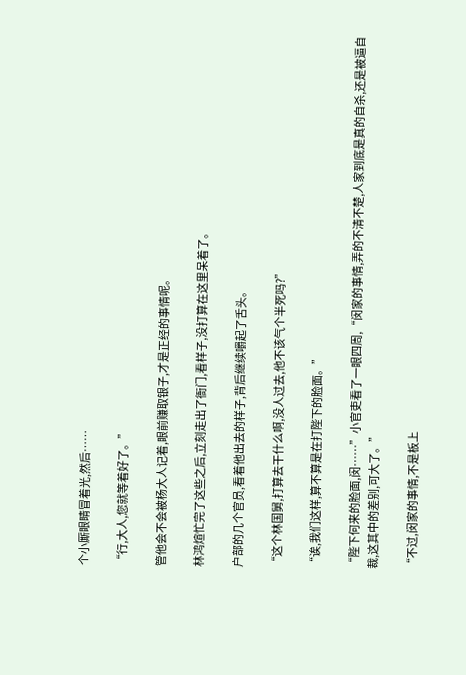个小厮眼睛冒着光,然后……

“行,大人,您就等着好了。”

管他会不会被杨大人记着,眼前赚取银子,才是正经的事情呢。

林鸿煊忙完了这些之后,立刻走出了衙门,看样子,没打算在这里呆着了。

户部的几个官员,看着他出去的样子,背后继续嚼起了舌头。

“这个林国舅,打算去干什么啊,没人过去,他不该气个半死吗?”

“诶,我们这样,算不算是在打陛下的脸面。”

“陛下何来的脸面,闵……”小官吏看了一眼四周,“闵家的事情,弄的不清不楚,人家到底是真的自杀,还是被逼自裁,这其中的差别,可大了。”

“不过,闵家的事情,不是板上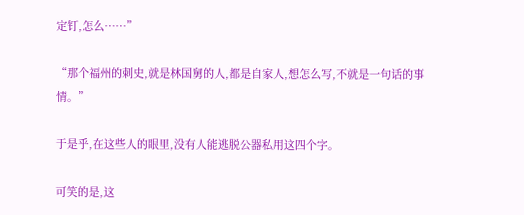定钉,怎么……”

“那个福州的刺史,就是林国舅的人,都是自家人,想怎么写,不就是一句话的事情。”

于是乎,在这些人的眼里,没有人能逃脱公器私用这四个字。

可笑的是,这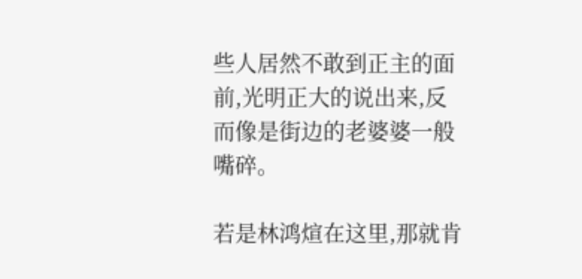些人居然不敢到正主的面前,光明正大的说出来,反而像是街边的老婆婆一般嘴碎。

若是林鸿煊在这里,那就肯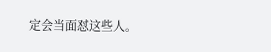定会当面怼这些人。